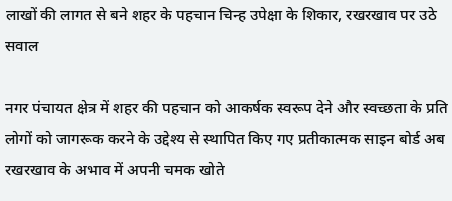लाखों की लागत से बने शहर के पहचान चिन्ह उपेक्षा के शिकार, रखरखाव पर उठे सवाल

नगर पंचायत क्षेत्र में शहर की पहचान को आकर्षक स्वरूप देने और स्वच्छता के प्रति लोगों को जागरूक करने के उद्देश्य से स्थापित किए गए प्रतीकात्मक साइन बोर्ड अब रखरखाव के अभाव में अपनी चमक खोते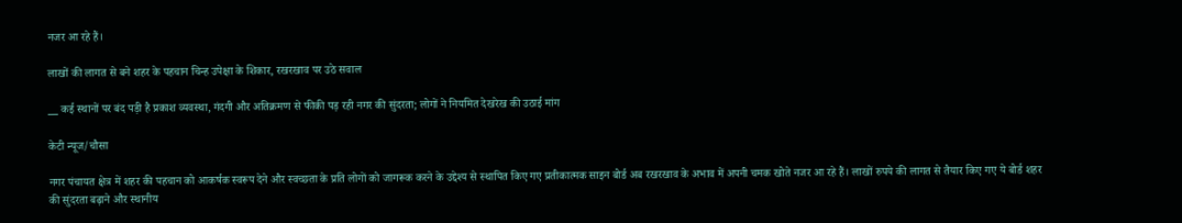नजर आ रहे हैं।

लाखों की लागत से बने शहर के पहचान चिन्ह उपेक्षा के शिकार, रखरखाव पर उठे सवाल

__ कई स्थानों पर बंद पड़ी है प्रकाश व्यवस्था, गंदगी और अतिक्रमण से फीकी पड़ रही नगर की सुंदरता; लोगों ने नियमित देखरेख की उठाई मांग

केटी न्यूज/चौसा

नगर पंचायत क्षेत्र में शहर की पहचान को आकर्षक स्वरूप देने और स्वच्छता के प्रति लोगों को जागरूक करने के उद्देश्य से स्थापित किए गए प्रतीकात्मक साइन बोर्ड अब रखरखाव के अभाव में अपनी चमक खोते नजर आ रहे हैं। लाखों रुपये की लागत से तैयार किए गए ये बोर्ड शहर की सुंदरता बढ़ाने और स्थानीय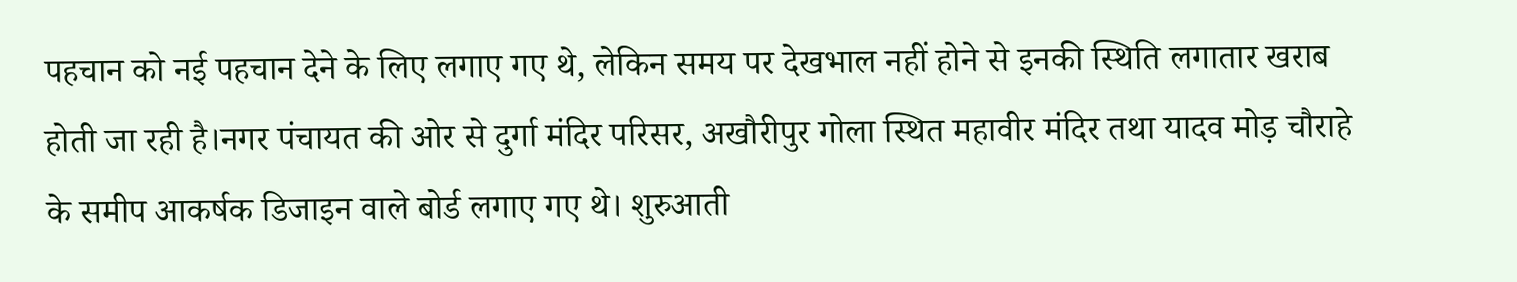पहचान को नई पहचान देने के लिए लगाए गए थे, लेकिन समय पर देखभाल नहीं होने से इनकी स्थिति लगातार खराब होती जा रही है।नगर पंचायत की ओर से दुर्गा मंदिर परिसर, अखौरीपुर गोला स्थित महावीर मंदिर तथा यादव मोड़ चौराहे के समीप आकर्षक डिजाइन वाले बोर्ड लगाए गए थे। शुरुआती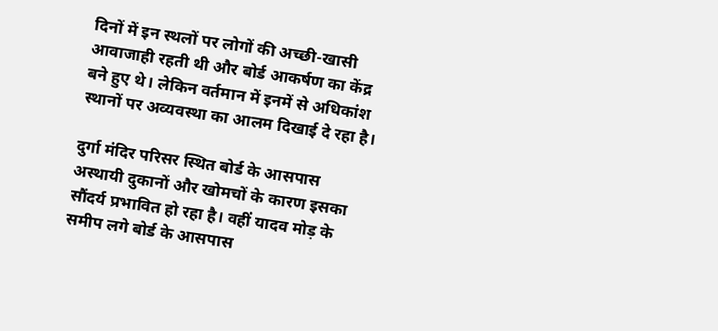दिनों में इन स्थलों पर लोगों की अच्छी-खासी आवाजाही रहती थी और बोर्ड आकर्षण का केंद्र बने हुए थे। लेकिन वर्तमान में इनमें से अधिकांश स्थानों पर अव्यवस्था का आलम दिखाई दे रहा है।

दुर्गा मंदिर परिसर स्थित बोर्ड के आसपास अस्थायी दुकानों और खोमचों के कारण इसका सौंदर्य प्रभावित हो रहा है। वहीं यादव मोड़ के समीप लगे बोर्ड के आसपास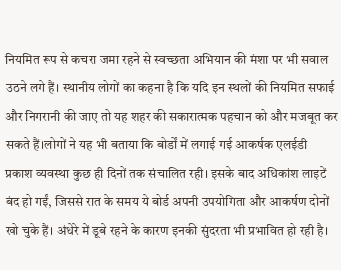नियमित रूप से कचरा जमा रहने से स्वच्छता अभियान की मंशा पर भी सवाल उठने लगे हैं। स्थानीय लोगों का कहना है कि यदि इन स्थलों की नियमित सफाई और निगरानी की जाए तो यह शहर की सकारात्मक पहचान को और मजबूत कर सकते हैं।लोगों ने यह भी बताया कि बोर्डों में लगाई गई आकर्षक एलईडी प्रकाश व्यवस्था कुछ ही दिनों तक संचालित रही। इसके बाद अधिकांश लाइटें बंद हो गईं, जिससे रात के समय ये बोर्ड अपनी उपयोगिता और आकर्षण दोनों खो चुके हैं। अंधेरे में डूबे रहने के कारण इनकी सुंदरता भी प्रभावित हो रही है।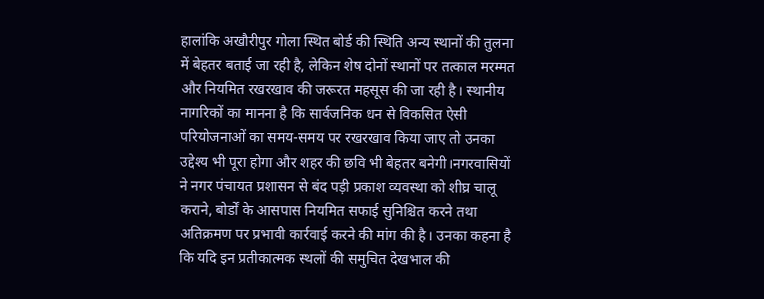हालांकि अखौरीपुर गोला स्थित बोर्ड की स्थिति अन्य स्थानों की तुलना में बेहतर बताई जा रही है, लेकिन शेष दोनों स्थानों पर तत्काल मरम्मत और नियमित रखरखाव की जरूरत महसूस की जा रही है। स्थानीय नागरिकों का मानना है कि सार्वजनिक धन से विकसित ऐसी परियोजनाओं का समय-समय पर रखरखाव किया जाए तो उनका उद्देश्य भी पूरा होगा और शहर की छवि भी बेहतर बनेगी।नगरवासियों ने नगर पंचायत प्रशासन से बंद पड़ी प्रकाश व्यवस्था को शीघ्र चालू कराने, बोर्डों के आसपास नियमित सफाई सुनिश्चित करने तथा अतिक्रमण पर प्रभावी कार्रवाई करने की मांग की है। उनका कहना है कि यदि इन प्रतीकात्मक स्थलों की समुचित देखभाल की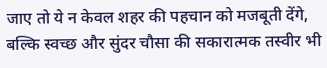जाए तो ये न केवल शहर की पहचान को मजबूती देंगे, बल्कि स्वच्छ और सुंदर चौसा की सकारात्मक तस्वीर भी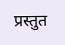प्रस्तुत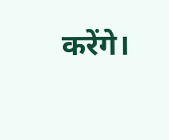करेंगे।